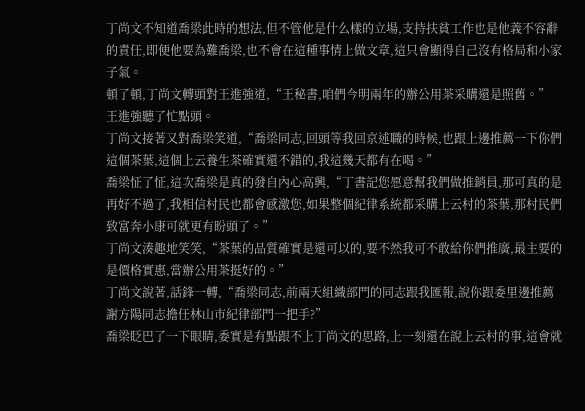丁尚文不知道喬梁此時的想法,但不管他是什么樣的立場,支持扶貧工作也是他義不容辭的責任,即便他要為難喬梁,也不會在這種事情上做文章,這只會顯得自己沒有格局和小家子氣。
頓了頓,丁尚文轉頭對王進強道,“王秘書,咱們今明兩年的辦公用茶采購還是照舊。”
王進強聽了忙點頭。
丁尚文接著又對喬梁笑道,“喬梁同志,回頭等我回京述職的時候,也跟上邊推薦一下你們這個茶葉,這個上云養生茶確實還不錯的,我這幾天都有在喝。”
喬梁怔了怔,這次喬梁是真的發自內心高興,“丁書記您愿意幫我們做推銷員,那可真的是再好不過了,我相信村民也都會感激您,如果整個紀律系統都采購上云村的茶葉,那村民們致富奔小康可就更有盼頭了。”
丁尚文湊趣地笑笑,“茶葉的品質確實是還可以的,要不然我可不敢給你們推廣,最主要的是價格實惠,當辦公用茶挺好的。”
丁尚文說著,話鋒一轉,“喬梁同志,前兩天組織部門的同志跟我匯報,說你跟委里邊推薦謝方陽同志擔任林山市紀律部門一把手?”
喬梁眨巴了一下眼睛,委實是有點跟不上丁尚文的思路,上一刻還在說上云村的事,這會就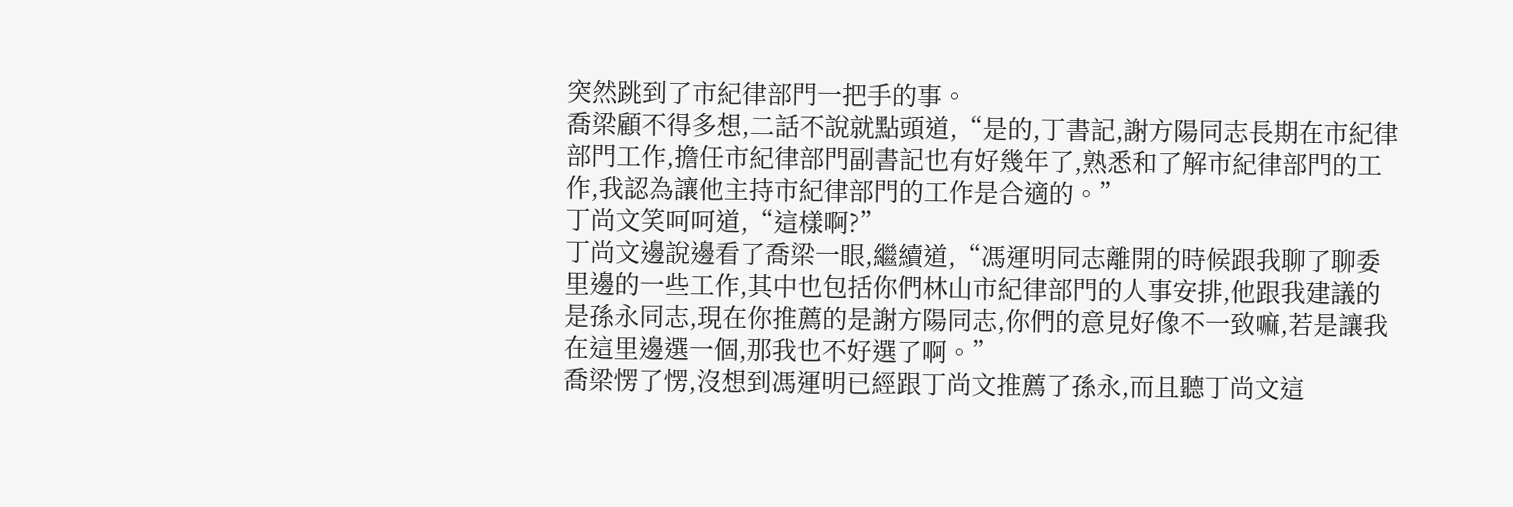突然跳到了市紀律部門一把手的事。
喬梁顧不得多想,二話不說就點頭道,“是的,丁書記,謝方陽同志長期在市紀律部門工作,擔任市紀律部門副書記也有好幾年了,熟悉和了解市紀律部門的工作,我認為讓他主持市紀律部門的工作是合適的。”
丁尚文笑呵呵道,“這樣啊?”
丁尚文邊說邊看了喬梁一眼,繼續道,“馮運明同志離開的時候跟我聊了聊委里邊的一些工作,其中也包括你們林山市紀律部門的人事安排,他跟我建議的是孫永同志,現在你推薦的是謝方陽同志,你們的意見好像不一致嘛,若是讓我在這里邊選一個,那我也不好選了啊。”
喬梁愣了愣,沒想到馮運明已經跟丁尚文推薦了孫永,而且聽丁尚文這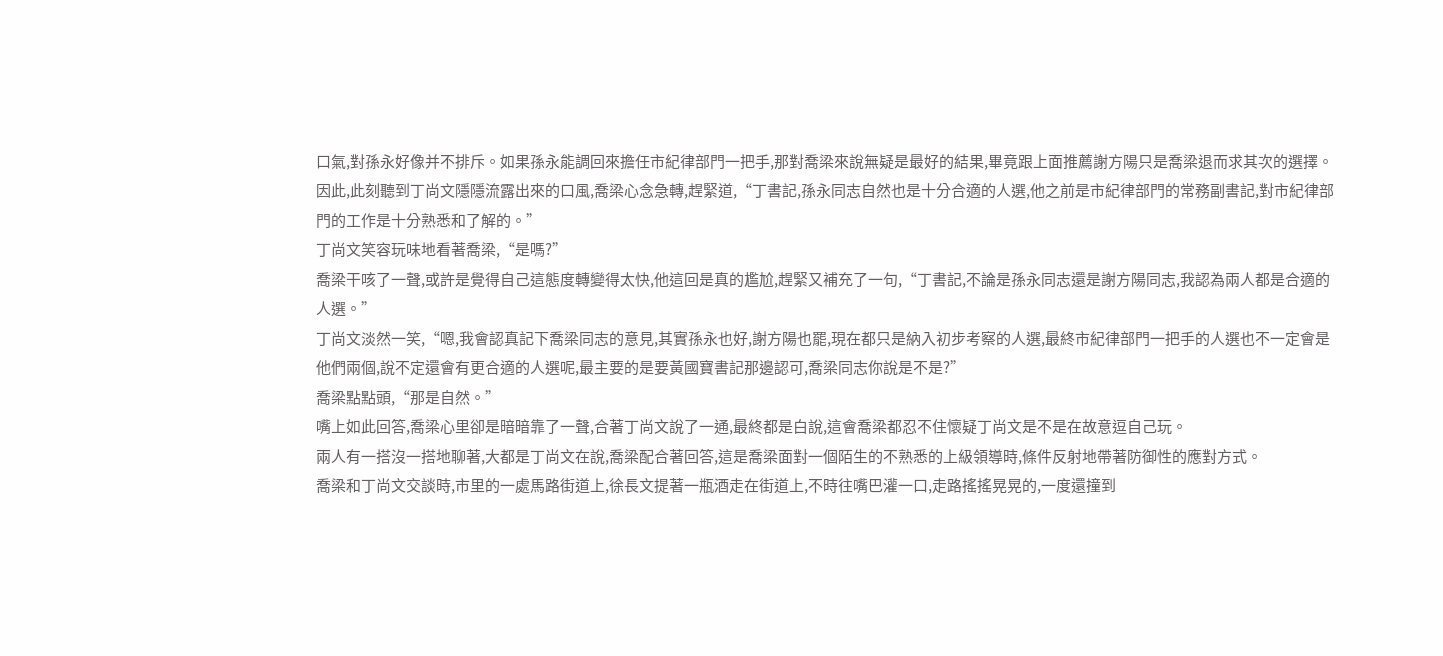口氣,對孫永好像并不排斥。如果孫永能調回來擔任市紀律部門一把手,那對喬梁來說無疑是最好的結果,畢竟跟上面推薦謝方陽只是喬梁退而求其次的選擇。因此,此刻聽到丁尚文隱隱流露出來的口風,喬梁心念急轉,趕緊道,“丁書記,孫永同志自然也是十分合適的人選,他之前是市紀律部門的常務副書記,對市紀律部門的工作是十分熟悉和了解的。”
丁尚文笑容玩味地看著喬梁,“是嗎?”
喬梁干咳了一聲,或許是覺得自己這態度轉變得太快,他這回是真的尷尬,趕緊又補充了一句,“丁書記,不論是孫永同志還是謝方陽同志,我認為兩人都是合適的人選。”
丁尚文淡然一笑,“嗯,我會認真記下喬梁同志的意見,其實孫永也好,謝方陽也罷,現在都只是納入初步考察的人選,最終市紀律部門一把手的人選也不一定會是他們兩個,說不定還會有更合適的人選呢,最主要的是要黃國寶書記那邊認可,喬梁同志你說是不是?”
喬梁點點頭,“那是自然。”
嘴上如此回答,喬梁心里卻是暗暗靠了一聲,合著丁尚文說了一通,最終都是白說,這會喬梁都忍不住懷疑丁尚文是不是在故意逗自己玩。
兩人有一搭沒一搭地聊著,大都是丁尚文在說,喬梁配合著回答,這是喬梁面對一個陌生的不熟悉的上級領導時,條件反射地帶著防御性的應對方式。
喬梁和丁尚文交談時,市里的一處馬路街道上,徐長文提著一瓶酒走在街道上,不時往嘴巴灌一口,走路搖搖晃晃的,一度還撞到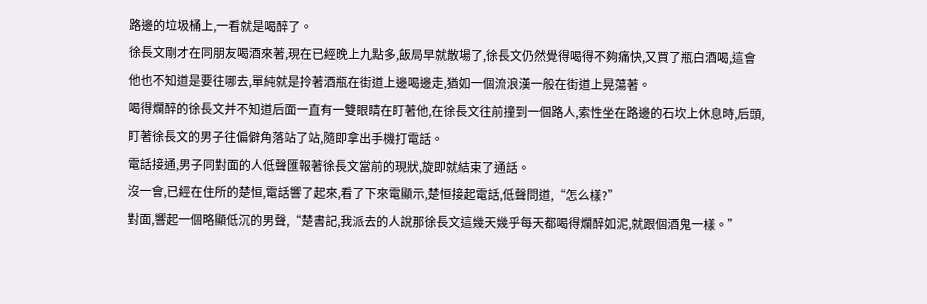路邊的垃圾桶上,一看就是喝醉了。
徐長文剛才在同朋友喝酒來著,現在已經晚上九點多,飯局早就散場了,徐長文仍然覺得喝得不夠痛快,又買了瓶白酒喝,這會他也不知道是要往哪去,單純就是拎著酒瓶在街道上邊喝邊走,猶如一個流浪漢一般在街道上晃蕩著。
喝得爛醉的徐長文并不知道后面一直有一雙眼睛在盯著他,在徐長文往前撞到一個路人,索性坐在路邊的石坎上休息時,后頭,盯著徐長文的男子往偏僻角落站了站,隨即拿出手機打電話。
電話接通,男子同對面的人低聲匯報著徐長文當前的現狀,旋即就結束了通話。
沒一會,已經在住所的楚恒,電話響了起來,看了下來電顯示,楚恒接起電話,低聲問道,“怎么樣?”
對面,響起一個略顯低沉的男聲,“楚書記,我派去的人說那徐長文這幾天幾乎每天都喝得爛醉如泥,就跟個酒鬼一樣。”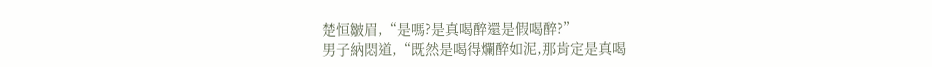楚恒皺眉,“是嗎?是真喝醉還是假喝醉?”
男子納悶道,“既然是喝得爛醉如泥,那肯定是真喝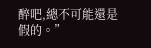醉吧,總不可能還是假的。”